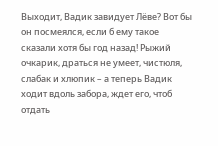Выходит, Вадик завидует Лёве? Вот бы он посмеялся, если б ему такое сказали хотя бы год назад! Рыжий очкарик, драться не умеет, чистюля, слабак и хлюпик – а теперь Вадик ходит вдоль забора, ждет его, чтоб отдать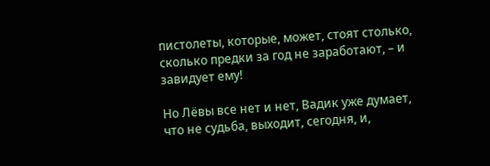пистолеты, которые, может, стоят столько, сколько предки за год не заработают, – и завидует ему!

Но Лёвы все нет и нет, Вадик уже думает, что не судьба, выходит, сегодня, и,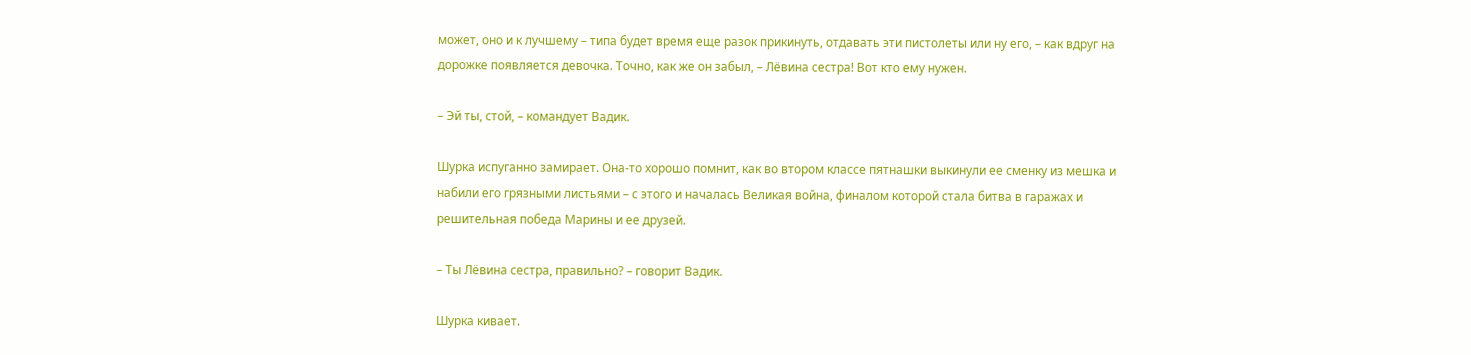может, оно и к лучшему – типа будет время еще разок прикинуть, отдавать эти пистолеты или ну его, – как вдруг на дорожке появляется девочка. Точно, как же он забыл, – Лёвина сестра! Вот кто ему нужен.

– Эй ты, стой, – командует Вадик.

Шурка испуганно замирает. Она-то хорошо помнит, как во втором классе пятнашки выкинули ее сменку из мешка и набили его грязными листьями – с этого и началась Великая война, финалом которой стала битва в гаражах и решительная победа Марины и ее друзей.

– Ты Лёвина сестра, правильно? – говорит Вадик.

Шурка кивает.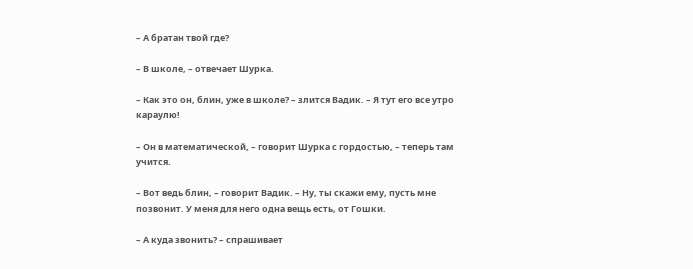– А братан твой где?

– В школе, – отвечает Шурка.

– Как это он, блин, уже в школе? – злится Вадик. – Я тут его все утро караулю!

– Он в математической, – говорит Шурка с гордостью, – теперь там учится.

– Вот ведь блин, – говорит Вадик. – Ну, ты скажи ему, пусть мне позвонит. У меня для него одна вещь есть, от Гошки.

– А куда звонить? – спрашивает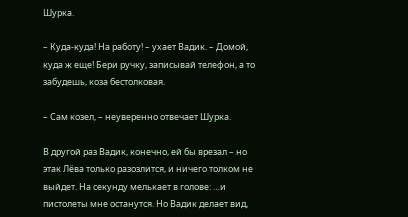Шурка.

– Куда-куда! На работу! – ухает Вадик. – Домой, куда ж еще! Бери ручку, записывай телефон, а то забудешь, коза бестолковая.

– Сам козел, – неуверенно отвечает Шурка.

В другой раз Вадик, конечно, ей бы врезал – но этак Лёва только разозлится, и ничего толком не выйдет. На секунду мелькает в голове: …и пистолеты мне останутся. Но Вадик делает вид,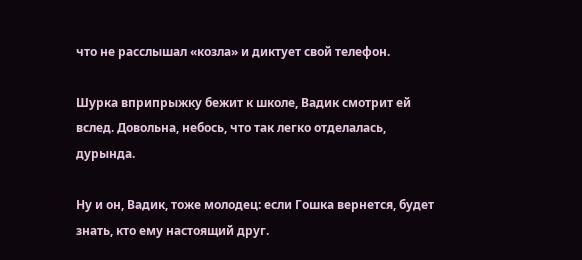что не расслышал «козла» и диктует свой телефон.

Шурка вприпрыжку бежит к школе, Вадик смотрит ей вслед. Довольна, небось, что так легко отделалась, дурында.

Ну и он, Вадик, тоже молодец: если Гошка вернется, будет знать, кто ему настоящий друг.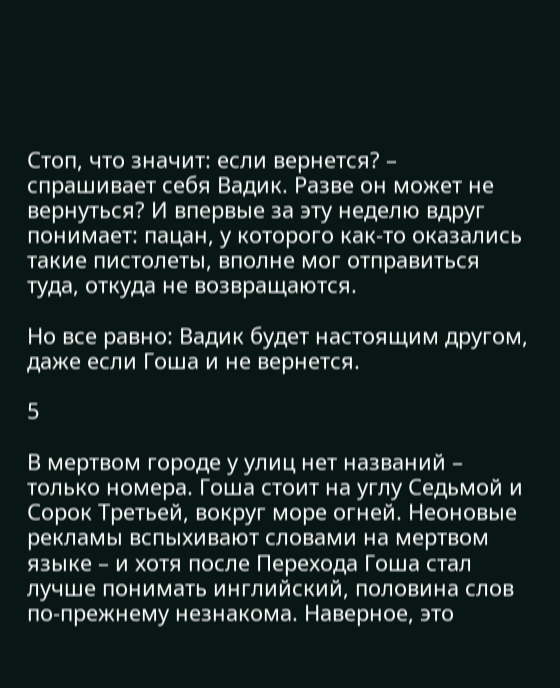Стоп, что значит: если вернется? – спрашивает себя Вадик. Разве он может не вернуться? И впервые за эту неделю вдруг понимает: пацан, у которого как-то оказались такие пистолеты, вполне мог отправиться туда, откуда не возвращаются.

Но все равно: Вадик будет настоящим другом, даже если Гоша и не вернется.

5

В мертвом городе у улиц нет названий – только номера. Гоша стоит на углу Седьмой и Сорок Третьей, вокруг море огней. Неоновые рекламы вспыхивают словами на мертвом языке – и хотя после Перехода Гоша стал лучше понимать инглийский, половина слов по-прежнему незнакома. Наверное, это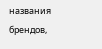названия брендов,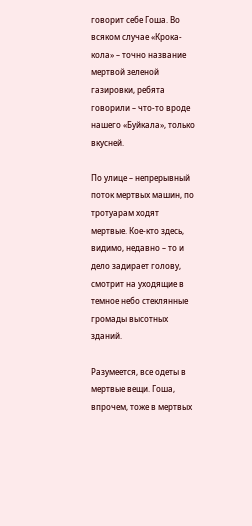говорит себе Гоша. Во всяком случае «Крока-кола» – точно название мертвой зеленой газировки, ребята говорили – что-то вроде нашего «Буйкала», только вкусней.

По улице – непрерывный поток мертвых машин, по тротуарам ходят мертвые. Кое-кто здесь, видимо, недавно – то и дело задирает голову, смотрит на уходящие в темное небо стеклянные громады высотных зданий.

Разумеется, все одеты в мертвые вещи. Гоша, впрочем, тоже в мертвых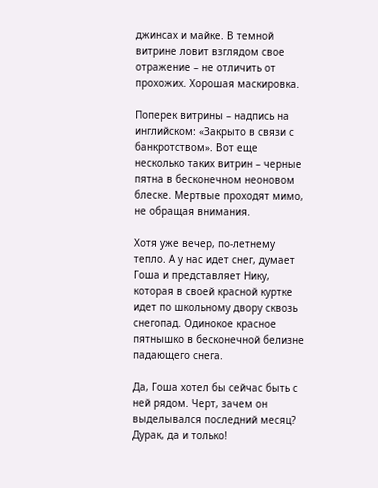джинсах и майке. В темной витрине ловит взглядом свое отражение – не отличить от прохожих. Хорошая маскировка.

Поперек витрины – надпись на инглийском: «Закрыто в связи с банкротством». Вот еще несколько таких витрин – черные пятна в бесконечном неоновом блеске. Мертвые проходят мимо, не обращая внимания.

Хотя уже вечер, по-летнему тепло. А у нас идет снег, думает Гоша и представляет Нику, которая в своей красной куртке идет по школьному двору сквозь снегопад. Одинокое красное пятнышко в бесконечной белизне падающего снега.

Да, Гоша хотел бы сейчас быть с ней рядом. Черт, зачем он выделывался последний месяц? Дурак, да и только!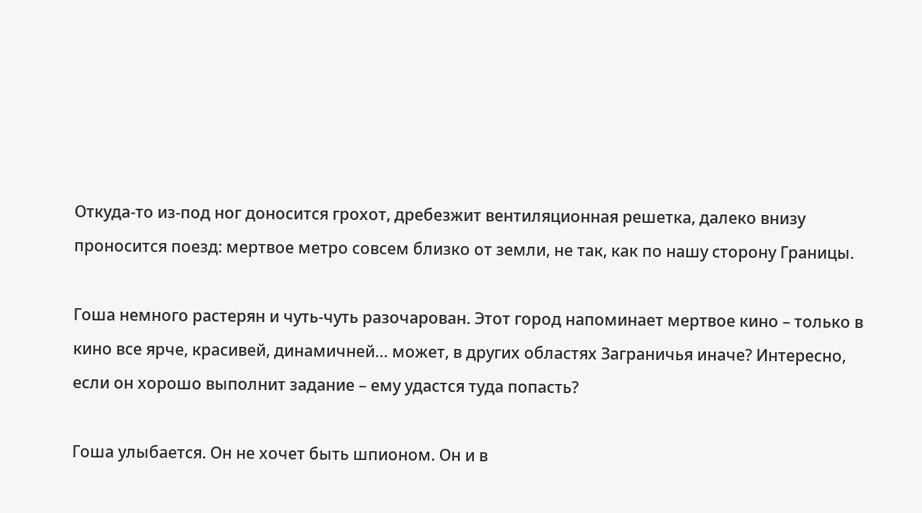Откуда-то из-под ног доносится грохот, дребезжит вентиляционная решетка, далеко внизу проносится поезд: мертвое метро совсем близко от земли, не так, как по нашу сторону Границы.

Гоша немного растерян и чуть-чуть разочарован. Этот город напоминает мертвое кино – только в кино все ярче, красивей, динамичней… может, в других областях Заграничья иначе? Интересно, если он хорошо выполнит задание – ему удастся туда попасть?

Гоша улыбается. Он не хочет быть шпионом. Он и в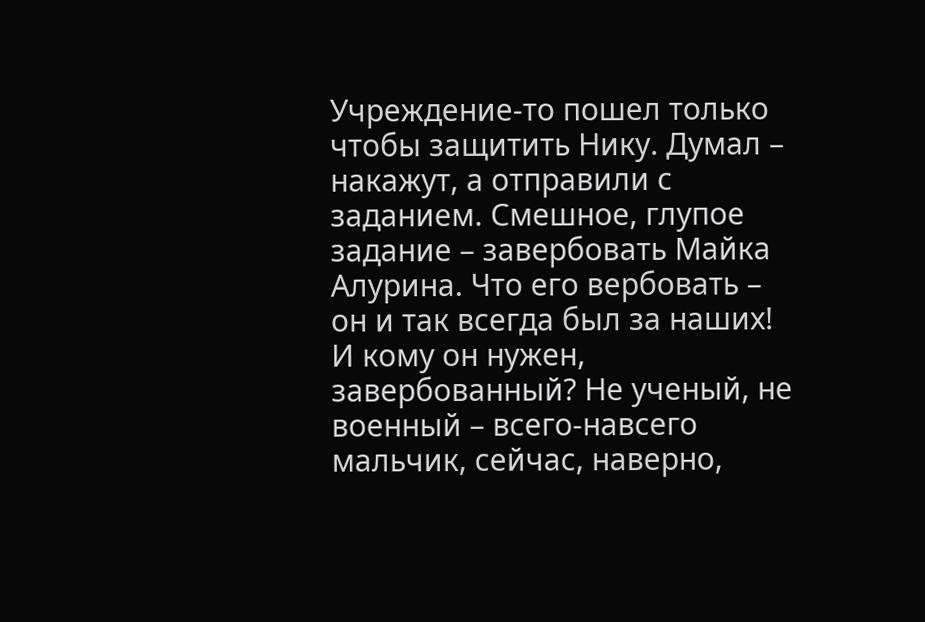Учреждение-то пошел только чтобы защитить Нику. Думал – накажут, а отправили с заданием. Смешное, глупое задание – завербовать Майка Алурина. Что его вербовать – он и так всегда был за наших! И кому он нужен, завербованный? Не ученый, не военный – всего-навсего мальчик, сейчас, наверно,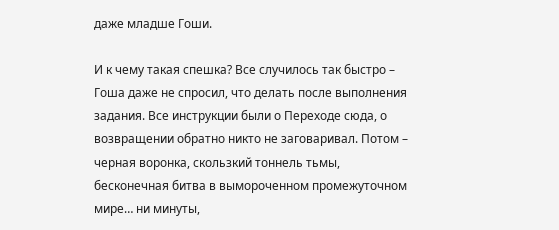даже младше Гоши.

И к чему такая спешка? Все случилось так быстро – Гоша даже не спросил, что делать после выполнения задания. Все инструкции были о Переходе сюда, о возвращении обратно никто не заговаривал. Потом – черная воронка, скользкий тоннель тьмы, бесконечная битва в вымороченном промежуточном мире… ни минуты,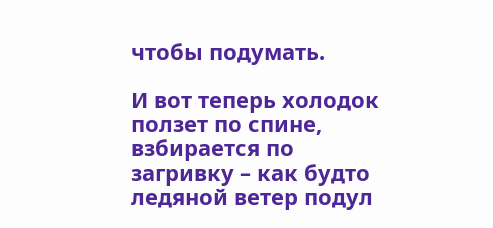чтобы подумать.

И вот теперь холодок ползет по спине, взбирается по загривку – как будто ледяной ветер подул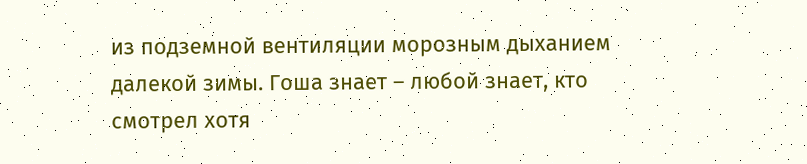из подземной вентиляции морозным дыханием далекой зимы. Гоша знает – любой знает, кто смотрел хотя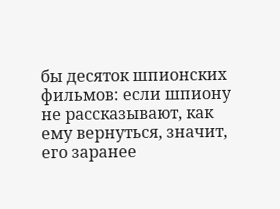бы десяток шпионских фильмов: если шпиону не рассказывают, как ему вернуться, значит, его заранее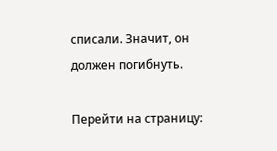списали. Значит, он должен погибнуть.

Перейти на страницу: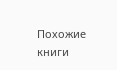Похожие книги